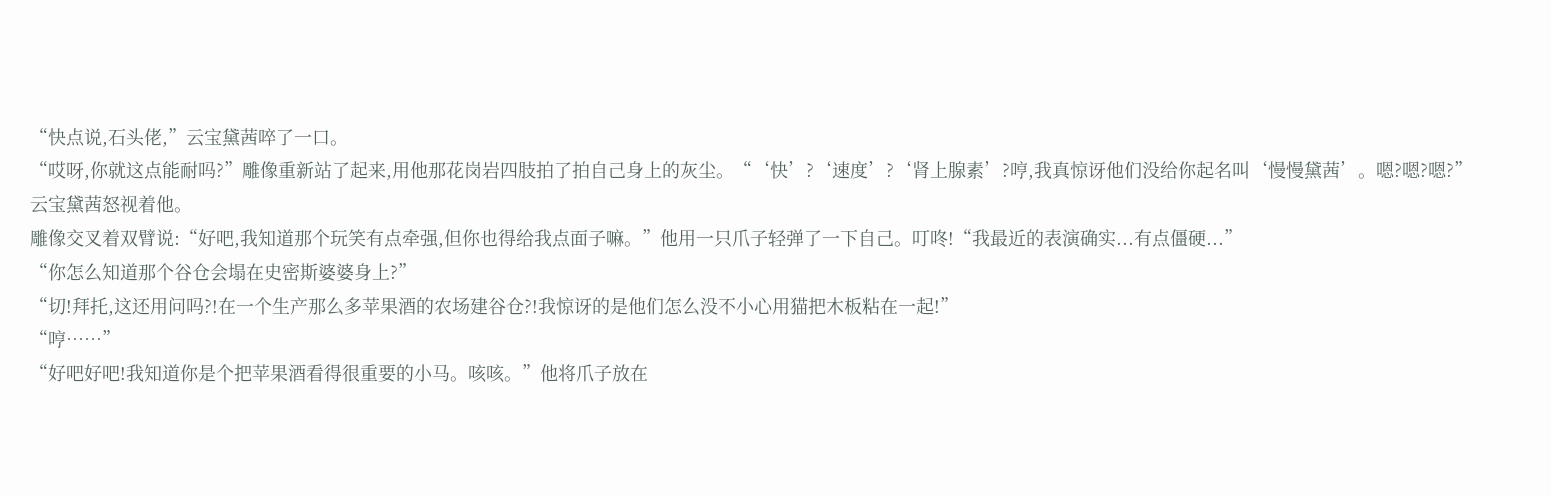“快点说,石头佬,”云宝黛茜啐了一口。
“哎呀,你就这点能耐吗?”雕像重新站了起来,用他那花岗岩四肢拍了拍自己身上的灰尘。“‘快’?‘速度’?‘肾上腺素’?哼,我真惊讶他们没给你起名叫‘慢慢黛茜’。嗯?嗯?嗯?”
云宝黛茜怒视着他。
雕像交叉着双臂说:“好吧,我知道那个玩笑有点牵强,但你也得给我点面子嘛。”他用一只爪子轻弹了一下自己。叮咚!“我最近的表演确实...有点僵硬...”
“你怎么知道那个谷仓会塌在史密斯婆婆身上?”
“切!拜托,这还用问吗?!在一个生产那么多苹果酒的农场建谷仓?!我惊讶的是他们怎么没不小心用猫把木板粘在一起!”
“哼……”
“好吧好吧!我知道你是个把苹果酒看得很重要的小马。咳咳。”他将爪子放在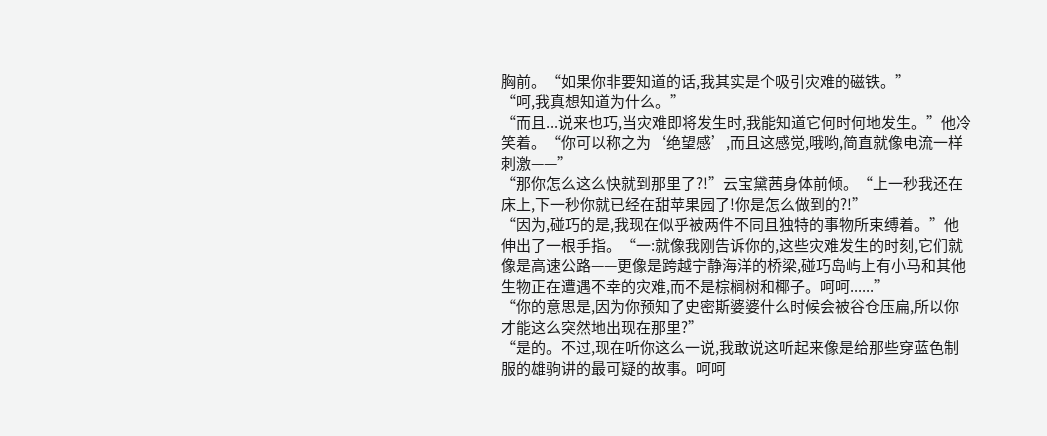胸前。“如果你非要知道的话,我其实是个吸引灾难的磁铁。”
“呵,我真想知道为什么。”
“而且...说来也巧,当灾难即将发生时,我能知道它何时何地发生。”他冷笑着。“你可以称之为‘绝望感’,而且这感觉,哦哟,简直就像电流一样刺激——”
“那你怎么这么快就到那里了?!”云宝黛茜身体前倾。“上一秒我还在床上,下一秒你就已经在甜苹果园了!你是怎么做到的?!”
“因为,碰巧的是,我现在似乎被两件不同且独特的事物所束缚着。”他伸出了一根手指。“一:就像我刚告诉你的,这些灾难发生的时刻,它们就像是高速公路——更像是跨越宁静海洋的桥梁,碰巧岛屿上有小马和其他生物正在遭遇不幸的灾难,而不是棕榈树和椰子。呵呵......”
“你的意思是,因为你预知了史密斯婆婆什么时候会被谷仓压扁,所以你才能这么突然地出现在那里?”
“是的。不过,现在听你这么一说,我敢说这听起来像是给那些穿蓝色制服的雄驹讲的最可疑的故事。呵呵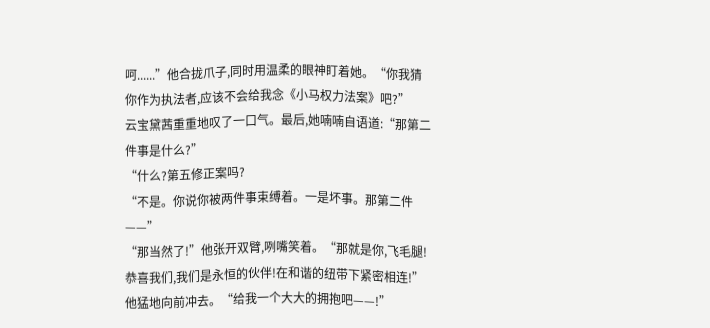呵......”他合拢爪子,同时用温柔的眼神盯着她。“你我猜你作为执法者,应该不会给我念《小马权力法案》吧?”
云宝黛茜重重地叹了一口气。最后,她喃喃自语道:“那第二件事是什么?”
“什么?第五修正案吗?
“不是。你说你被两件事束缚着。一是坏事。那第二件——”
“那当然了!”他张开双臂,咧嘴笑着。“那就是你,飞毛腿!恭喜我们,我们是永恒的伙伴!在和谐的纽带下紧密相连!”他猛地向前冲去。“给我一个大大的拥抱吧——!”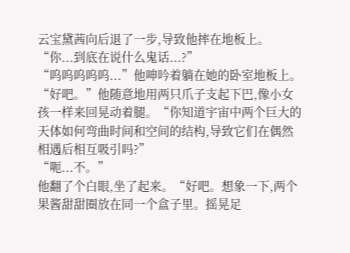云宝黛茜向后退了一步,导致他摔在地板上。“你...到底在说什么鬼话...?”
“呜呜呜呜呜...”他呻吟着躺在她的卧室地板上。“好吧。”他随意地用两只爪子支起下巴,像小女孩一样来回晃动着腿。“你知道宇宙中两个巨大的天体如何弯曲时间和空间的结构,导致它们在偶然相遇后相互吸引吗?”
“呃...不。”
他翻了个白眼,坐了起来。“好吧。想象一下,两个果酱甜甜圈放在同一个盒子里。摇晃足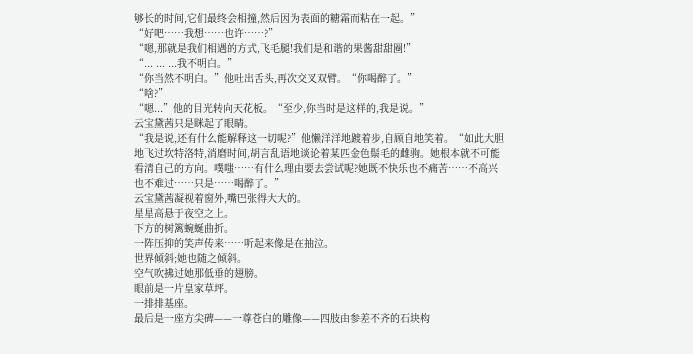够长的时间,它们最终会相撞,然后因为表面的糖霜而粘在一起。”
“好吧……我想……也许……?”
“嗯,那就是我们相遇的方式,飞毛腿!我们是和谐的果酱甜甜圈!”
“... ... ...我不明白。”
“你当然不明白。”他吐出舌头,再次交叉双臂。“你喝醉了。”
“啥?”
“嗯...”他的目光转向天花板。“至少,你当时是这样的,我是说。”
云宝黛茜只是眯起了眼睛。
“我是说,还有什么能解释这一切呢?”他懒洋洋地踱着步,自顾自地笑着。“如此大胆地飞过坎特洛特,消磨时间,胡言乱语地谈论着某匹金色鬃毛的雌驹。她根本就不可能看清自己的方向。噗嗤……有什么理由要去尝试呢?她既不快乐也不痛苦……不高兴也不难过……只是……喝醉了。”
云宝黛茜凝视着窗外,嘴巴张得大大的。
星星高悬于夜空之上。
下方的树篱蜿蜒曲折。
一阵压抑的笑声传来……听起来像是在抽泣。
世界倾斜;她也随之倾斜。
空气吹拂过她那低垂的翅膀。
眼前是一片皇家草坪。
一排排基座。
最后是一座方尖碑——一尊苍白的雕像——四肢由参差不齐的石块构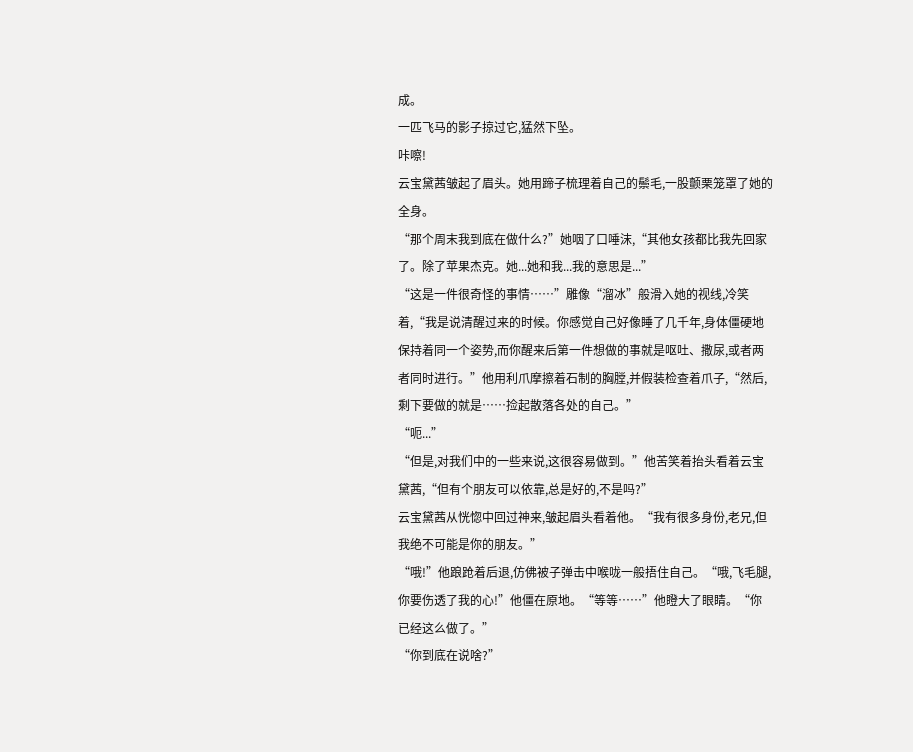成。
一匹飞马的影子掠过它,猛然下坠。
咔嚓!
云宝黛茜皱起了眉头。她用蹄子梳理着自己的鬃毛,一股颤栗笼罩了她的全身。
“那个周末我到底在做什么?”她咽了口唾沫,“其他女孩都比我先回家了。除了苹果杰克。她...她和我...我的意思是...”
“这是一件很奇怪的事情……”雕像“溜冰”般滑入她的视线,冷笑着,“我是说清醒过来的时候。你感觉自己好像睡了几千年,身体僵硬地保持着同一个姿势,而你醒来后第一件想做的事就是呕吐、撒尿,或者两者同时进行。”他用利爪摩擦着石制的胸膛,并假装检查着爪子,“然后,剩下要做的就是……捡起散落各处的自己。”
“呃...”
“但是,对我们中的一些来说,这很容易做到。”他苦笑着抬头看着云宝黛茜,“但有个朋友可以依靠,总是好的,不是吗?”
云宝黛茜从恍惚中回过神来,皱起眉头看着他。“我有很多身份,老兄,但我绝不可能是你的朋友。”
“哦!”他踉跄着后退,仿佛被子弹击中喉咙一般捂住自己。“哦,飞毛腿,你要伤透了我的心!”他僵在原地。“等等……”他瞪大了眼睛。“你已经这么做了。”
“你到底在说啥?”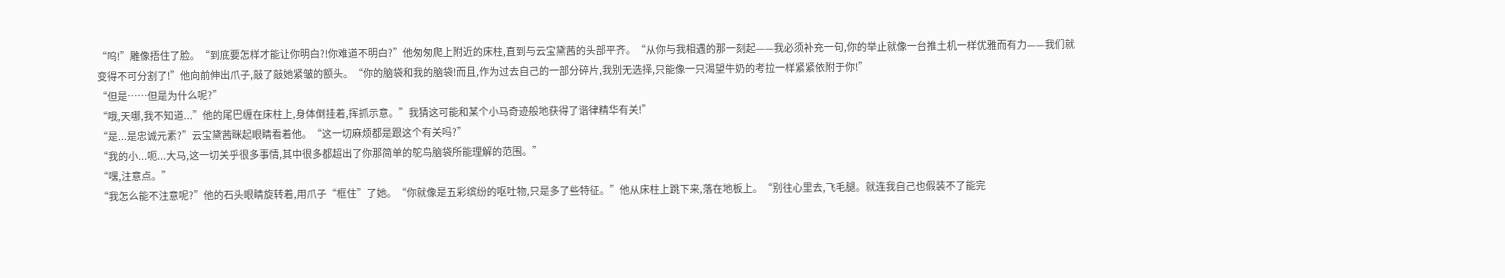“呜!”雕像捂住了脸。“到底要怎样才能让你明白?!你难道不明白?”他匆匆爬上附近的床柱,直到与云宝黛茜的头部平齐。“从你与我相遇的那一刻起——我必须补充一句,你的举止就像一台推土机一样优雅而有力——我们就变得不可分割了!”他向前伸出爪子,敲了敲她紧皱的额头。“你的脑袋和我的脑袋!而且,作为过去自己的一部分碎片,我别无选择,只能像一只渴望牛奶的考拉一样紧紧依附于你!”
“但是……但是为什么呢?”
“哦,天哪,我不知道...”他的尾巴缠在床柱上,身体倒挂着,挥抓示意。”我猜这可能和某个小马奇迹般地获得了谐律精华有关!”
“是...是忠诚元素?”云宝黛茜眯起眼睛看着他。“这一切麻烦都是跟这个有关吗?”
“我的小...呃...大马,这一切关乎很多事情,其中很多都超出了你那简单的鸵鸟脑袋所能理解的范围。”
“嘿,注意点。”
“我怎么能不注意呢?”他的石头眼睛旋转着,用爪子“框住”了她。“你就像是五彩缤纷的呕吐物,只是多了些特征。”他从床柱上跳下来,落在地板上。“别往心里去,飞毛腿。就连我自己也假装不了能完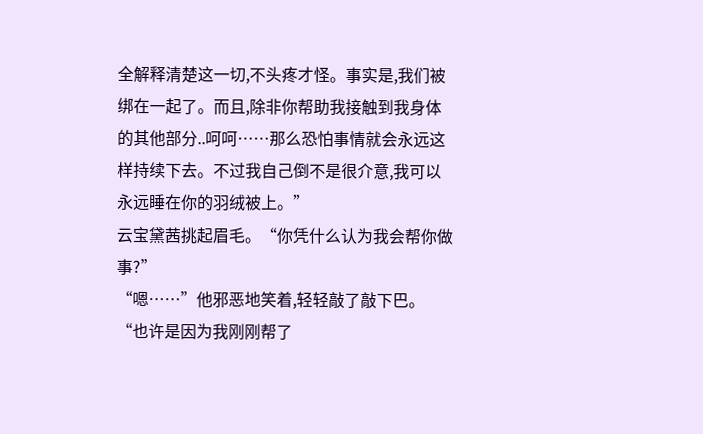全解释清楚这一切,不头疼才怪。事实是,我们被绑在一起了。而且,除非你帮助我接触到我身体的其他部分..呵呵……那么恐怕事情就会永远这样持续下去。不过我自己倒不是很介意,我可以永远睡在你的羽绒被上。”
云宝黛茜挑起眉毛。“你凭什么认为我会帮你做事?”
“嗯……”他邪恶地笑着,轻轻敲了敲下巴。“也许是因为我刚刚帮了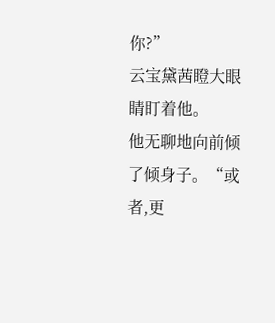你?”
云宝黛茜瞪大眼睛盯着他。
他无聊地向前倾了倾身子。“或者,更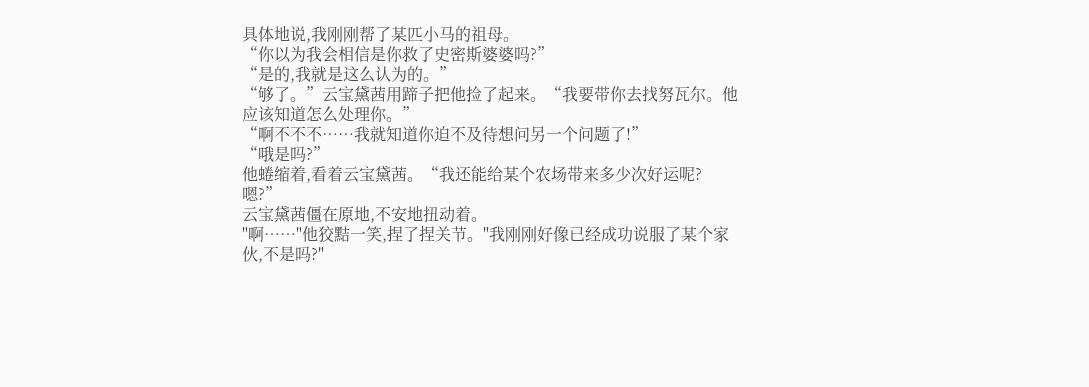具体地说,我刚刚帮了某匹小马的祖母。
“你以为我会相信是你救了史密斯婆婆吗?”
“是的,我就是这么认为的。”
“够了。”云宝黛茜用蹄子把他捡了起来。“我要带你去找努瓦尔。他应该知道怎么处理你。”
“啊不不不……我就知道你迫不及待想问另一个问题了!”
“哦是吗?”
他蜷缩着,看着云宝黛茜。“我还能给某个农场带来多少次好运呢?嗯?”
云宝黛茜僵在原地,不安地扭动着。
"啊……"他狡黠一笑,捏了捏关节。"我刚刚好像已经成功说服了某个家伙,不是吗?"